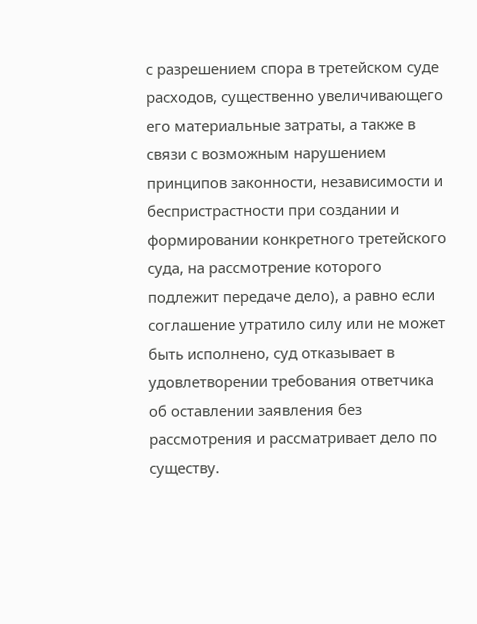с разрешением спора в третейском суде расходов, существенно увеличивающего его материальные затраты, а также в связи с возможным нарушением принципов законности, независимости и беспристрастности при создании и формировании конкретного третейского суда, на рассмотрение которого подлежит передаче дело), а равно если соглашение утратило силу или не может быть исполнено, суд отказывает в удовлетворении требования ответчика об оставлении заявления без рассмотрения и рассматривает дело по существу.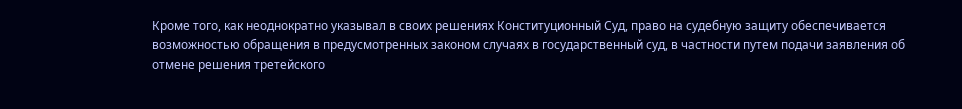Кроме того, как неоднократно указывал в своих решениях Конституционный Суд, право на судебную защиту обеспечивается возможностью обращения в предусмотренных законом случаях в государственный суд, в частности путем подачи заявления об отмене решения третейского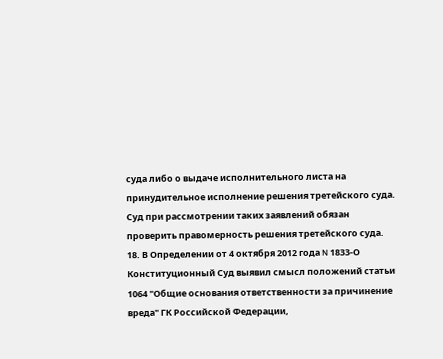суда либо о выдаче исполнительного листа на принудительное исполнение решения третейского суда. Суд при рассмотрении таких заявлений обязан проверить правомерность решения третейского суда. 18. В Определении от 4 октября 2012 года N 1833-О Конституционный Суд выявил смысл положений статьи 1064 "Общие основания ответственности за причинение вреда" ГК Российской Федерации,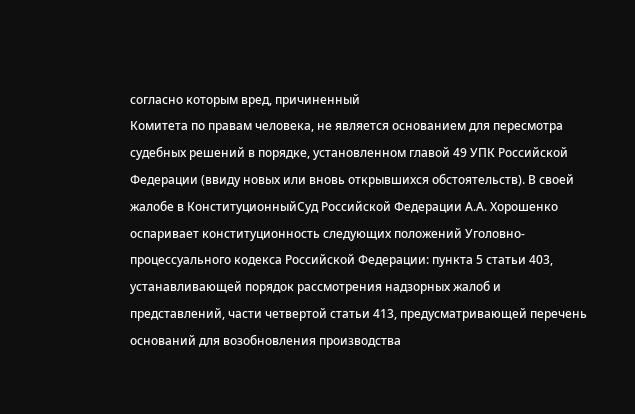согласно которым вред, причиненный
Комитета по правам человека, не является основанием для пересмотра судебных решений в порядке, установленном главой 49 УПК Российской Федерации (ввиду новых или вновь открывшихся обстоятельств). В своей жалобе в КонституционныйСуд Российской Федерации А.А. Хорошенко оспаривает конституционность следующих положений Уголовно-процессуального кодекса Российской Федерации: пункта 5 статьи 403, устанавливающей порядок рассмотрения надзорных жалоб и представлений, части четвертой статьи 413, предусматривающей перечень оснований для возобновления производства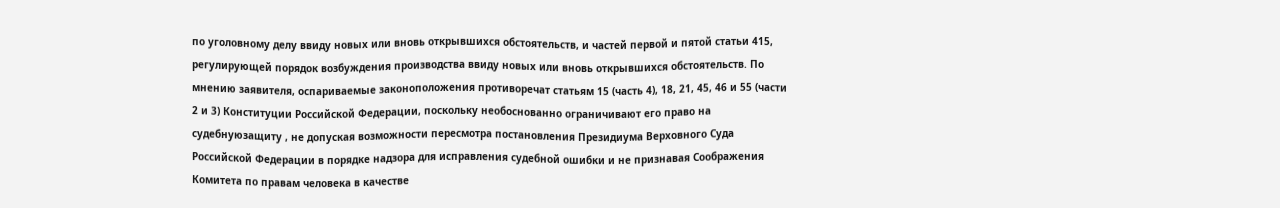по уголовному делу ввиду новых или вновь открывшихся обстоятельств, и частей первой и пятой статьи 415, регулирующей порядок возбуждения производства ввиду новых или вновь открывшихся обстоятельств. По мнению заявителя, оспариваемые законоположения противоречат статьям 15 (часть 4), 18, 21, 45, 46 и 55 (части 2 и 3) Конституции Российской Федерации, поскольку необоснованно ограничивают его право на судебнуюзащиту , не допуская возможности пересмотра постановления Президиума Верховного Суда Российской Федерации в порядке надзора для исправления судебной ошибки и не признавая Соображения Комитета по правам человека в качестве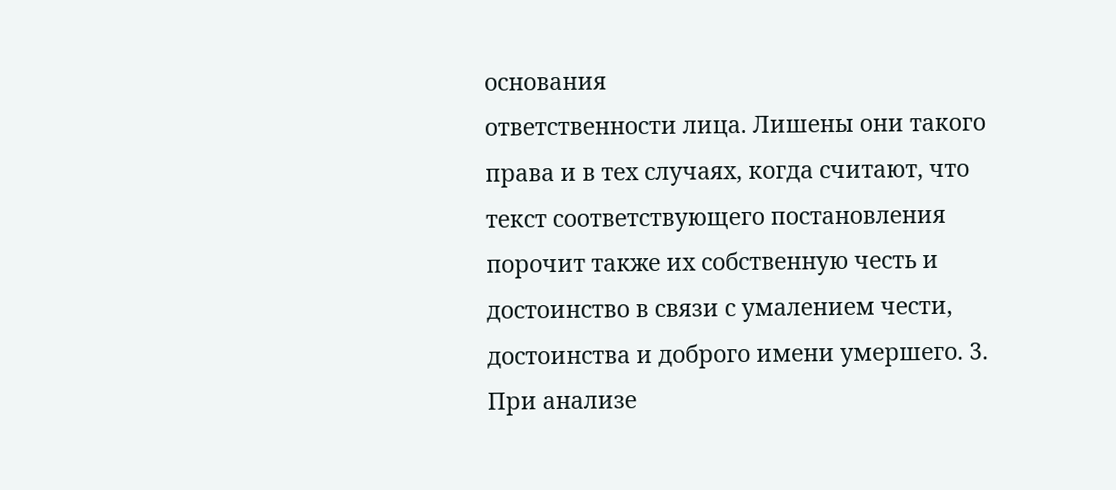основания
ответственности лица. Лишены они такого права и в тех случаях, когда считают, что текст соответствующего постановления порочит также их собственную честь и достоинство в связи с умалением чести, достоинства и доброго имени умершего. 3. При анализе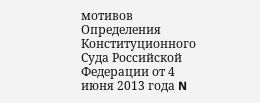мотивов Определения Конституционного Суда Российской Федерации от 4 июня 2013 года N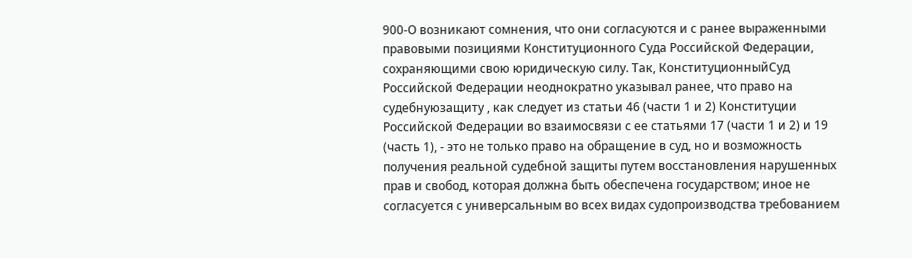900-О возникают сомнения, что они согласуются и с ранее выраженными правовыми позициями Конституционного Суда Российской Федерации, сохраняющими свою юридическую силу. Так, КонституционныйСуд Российской Федерации неоднократно указывал ранее, что право на судебнуюзащиту , как следует из статьи 46 (части 1 и 2) Конституции Российской Федерации во взаимосвязи с ее статьями 17 (части 1 и 2) и 19 (часть 1), - это не только право на обращение в суд, но и возможность получения реальной судебной защиты путем восстановления нарушенных прав и свобод, которая должна быть обеспечена государством; иное не согласуется с универсальным во всех видах судопроизводства требованием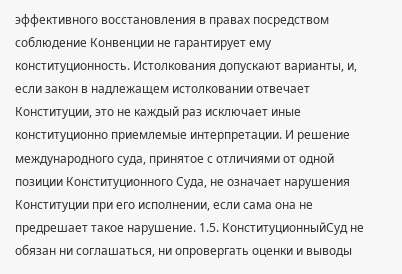эффективного восстановления в правах посредством
соблюдение Конвенции не гарантирует ему конституционность. Истолкования допускают варианты, и, если закон в надлежащем истолковании отвечает Конституции, это не каждый раз исключает иные конституционно приемлемые интерпретации. И решение международного суда, принятое с отличиями от одной позиции Конституционного Суда, не означает нарушения Конституции при его исполнении, если сама она не предрешает такое нарушение. 1.5. КонституционныйСуд не обязан ни соглашаться, ни опровергать оценки и выводы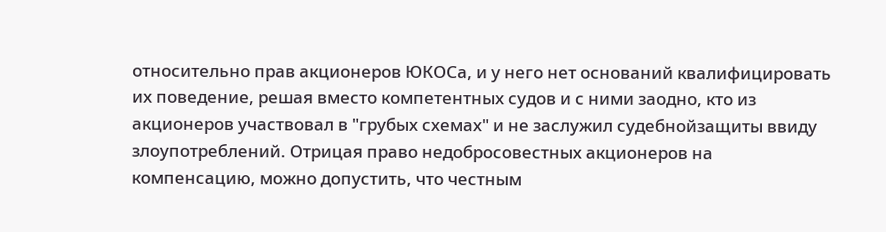относительно прав акционеров ЮКОСа, и у него нет оснований квалифицировать их поведение, решая вместо компетентных судов и с ними заодно, кто из акционеров участвовал в "грубых схемах" и не заслужил судебнойзащиты ввиду злоупотреблений. Отрицая право недобросовестных акционеров на компенсацию, можно допустить, что честным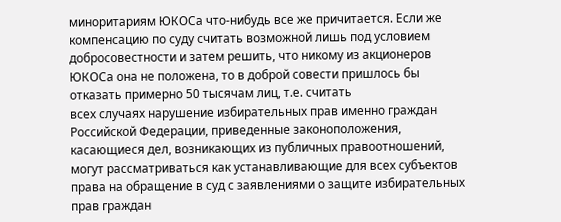миноритариям ЮКОСа что-нибудь все же причитается. Если же компенсацию по суду считать возможной лишь под условием добросовестности и затем решить, что никому из акционеров ЮКОСа она не положена, то в доброй совести пришлось бы отказать примерно 50 тысячам лиц, т.е. считать
всех случаях нарушение избирательных прав именно граждан Российской Федерации, приведенные законоположения, касающиеся дел, возникающих из публичных правоотношений, могут рассматриваться как устанавливающие для всех субъектов права на обращение в суд с заявлениями о защите избирательных прав граждан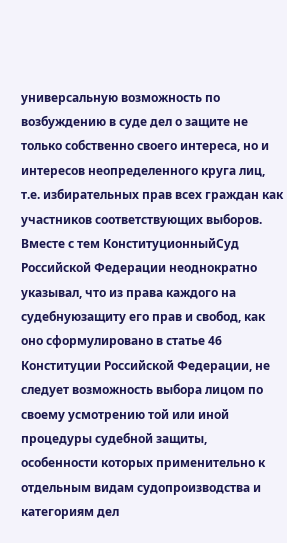универсальную возможность по возбуждению в суде дел о защите не только собственно своего интереса, но и интересов неопределенного круга лиц, т.е. избирательных прав всех граждан как участников соответствующих выборов. Вместе с тем КонституционныйСуд Российской Федерации неоднократно указывал, что из права каждого на судебнуюзащиту его прав и свобод, как оно сформулировано в статье 46 Конституции Российской Федерации, не следует возможность выбора лицом по своему усмотрению той или иной процедуры судебной защиты, особенности которых применительно к отдельным видам судопроизводства и категориям дел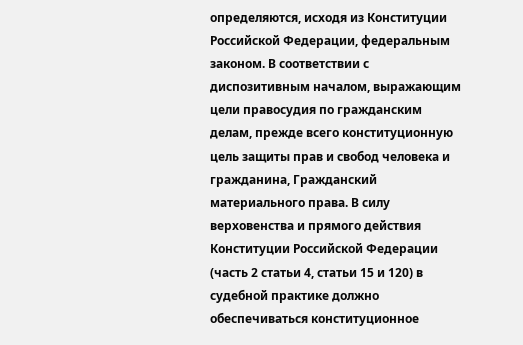определяются, исходя из Конституции Российской Федерации, федеральным законом. В соответствии с диспозитивным началом, выражающим цели правосудия по гражданским делам, прежде всего конституционную цель защиты прав и свобод человека и гражданина, Гражданский
материального права. В силу верховенства и прямого действия Конституции Российской Федерации (часть 2 статьи 4, статьи 15 и 120) в судебной практике должно обеспечиваться конституционное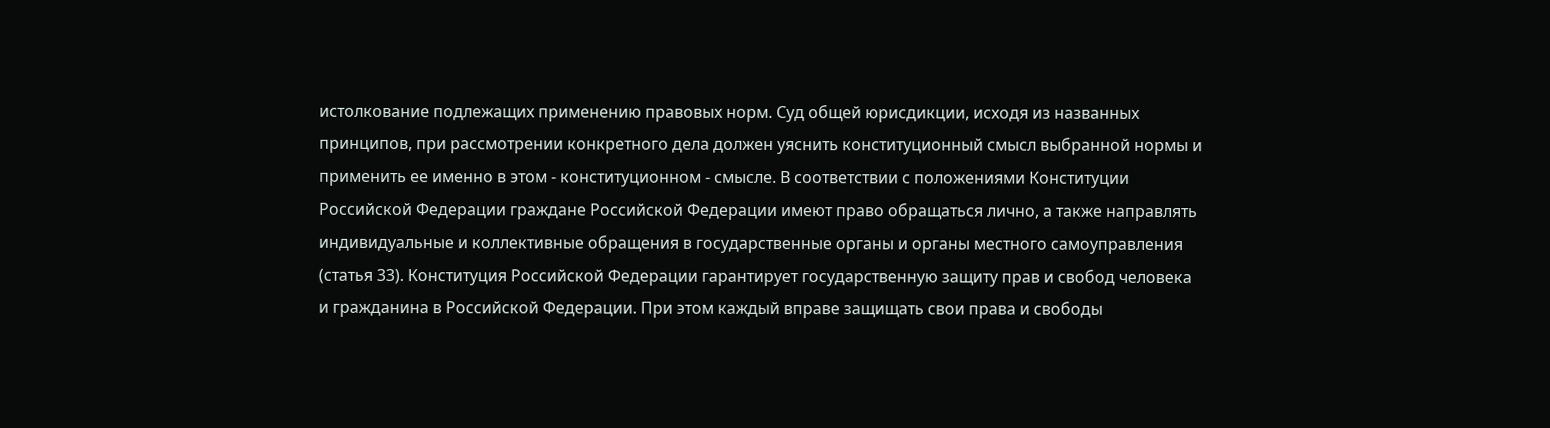истолкование подлежащих применению правовых норм. Суд общей юрисдикции, исходя из названных принципов, при рассмотрении конкретного дела должен уяснить конституционный смысл выбранной нормы и применить ее именно в этом - конституционном - смысле. В соответствии с положениями Конституции Российской Федерации граждане Российской Федерации имеют право обращаться лично, а также направлять индивидуальные и коллективные обращения в государственные органы и органы местного самоуправления (статья 33). Конституция Российской Федерации гарантирует государственную защиту прав и свобод человека и гражданина в Российской Федерации. При этом каждый вправе защищать свои права и свободы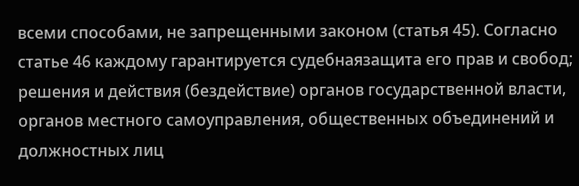всеми способами, не запрещенными законом (статья 45). Согласно статье 46 каждому гарантируется судебнаязащита его прав и свобод; решения и действия (бездействие) органов государственной власти, органов местного самоуправления, общественных объединений и должностных лиц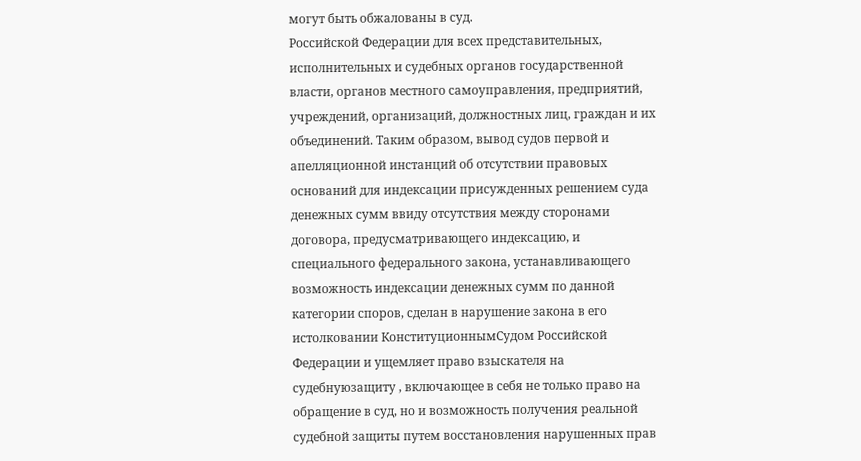могут быть обжалованы в суд.
Российской Федерации для всех представительных, исполнительных и судебных органов государственной власти, органов местного самоуправления, предприятий, учреждений, организаций, должностных лиц, граждан и их объединений. Таким образом, вывод судов первой и апелляционной инстанций об отсутствии правовых оснований для индексации присужденных решением суда денежных сумм ввиду отсутствия между сторонами договора, предусматривающего индексацию, и специального федерального закона, устанавливающего возможность индексации денежных сумм по данной категории споров, сделан в нарушение закона в его истолковании КонституционнымСудом Российской Федерации и ущемляет право взыскателя на судебнуюзащиту , включающее в себя не только право на обращение в суд, но и возможность получения реальной судебной защиты путем восстановления нарушенных прав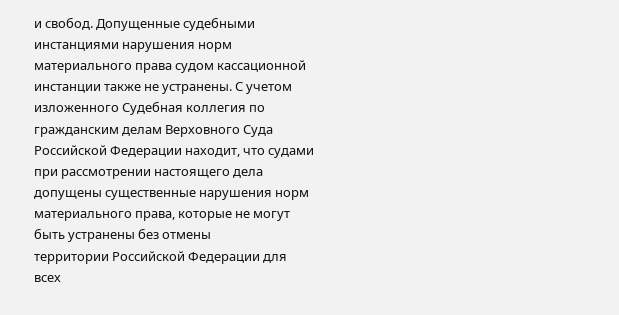и свобод. Допущенные судебными инстанциями нарушения норм материального права судом кассационной инстанции также не устранены. С учетом изложенного Судебная коллегия по гражданским делам Верховного Суда Российской Федерации находит, что судами при рассмотрении настоящего дела допущены существенные нарушения норм материального права, которые не могут быть устранены без отмены
территории Российской Федерации для всех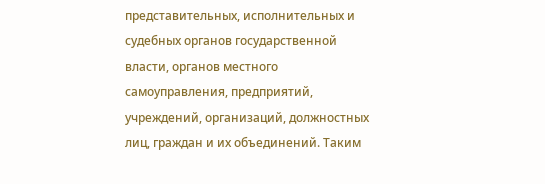представительных, исполнительных и судебных органов государственной власти, органов местного самоуправления, предприятий, учреждений, организаций, должностных лиц, граждан и их объединений. Таким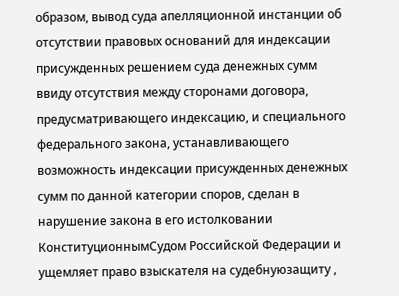образом, вывод суда апелляционной инстанции об отсутствии правовых оснований для индексации присужденных решением суда денежных сумм ввиду отсутствия между сторонами договора, предусматривающего индексацию, и специального федерального закона, устанавливающего возможность индексации присужденных денежных сумм по данной категории споров, сделан в нарушение закона в его истолковании КонституционнымСудом Российской Федерации и ущемляет право взыскателя на судебнуюзащиту ,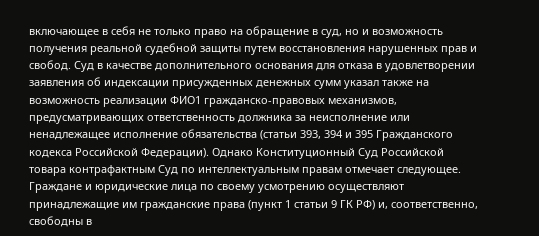включающее в себя не только право на обращение в суд, но и возможность получения реальной судебной защиты путем восстановления нарушенных прав и свобод. Суд в качестве дополнительного основания для отказа в удовлетворении заявления об индексации присужденных денежных сумм указал также на возможность реализации ФИО1 гражданско-правовых механизмов, предусматривающих ответственность должника за неисполнение или ненадлежащее исполнение обязательства (статьи 393, 394 и 395 Гражданского кодекса Российской Федерации). Однако Конституционный Суд Российской
товара контрафактным Суд по интеллектуальным правам отмечает следующее. Граждане и юридические лица по своему усмотрению осуществляют принадлежащие им гражданские права (пункт 1 статьи 9 ГК РФ) и, соответственно, свободны в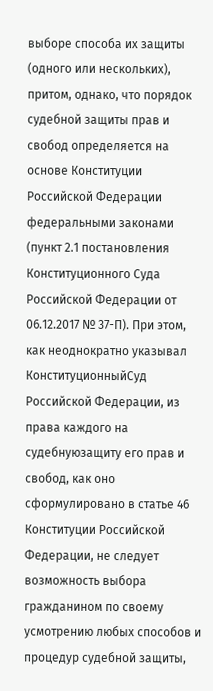выборе способа их защиты (одного или нескольких), притом, однако, что порядок судебной защиты прав и свобод определяется на основе Конституции Российской Федерации федеральными законами (пункт 2.1 постановления Конституционного Суда Российской Федерации от 06.12.2017 № 37-П). При этом, как неоднократно указывал КонституционныйСуд Российской Федерации, из права каждого на судебнуюзащиту его прав и свобод, как оно сформулировано в статье 46 Конституции Российской Федерации, не следует возможность выбора гражданином по своему усмотрению любых способов и процедур судебной защиты,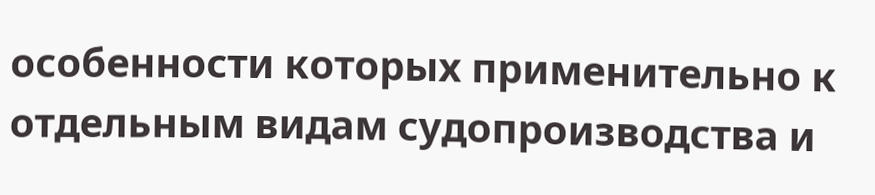особенности которых применительно к отдельным видам судопроизводства и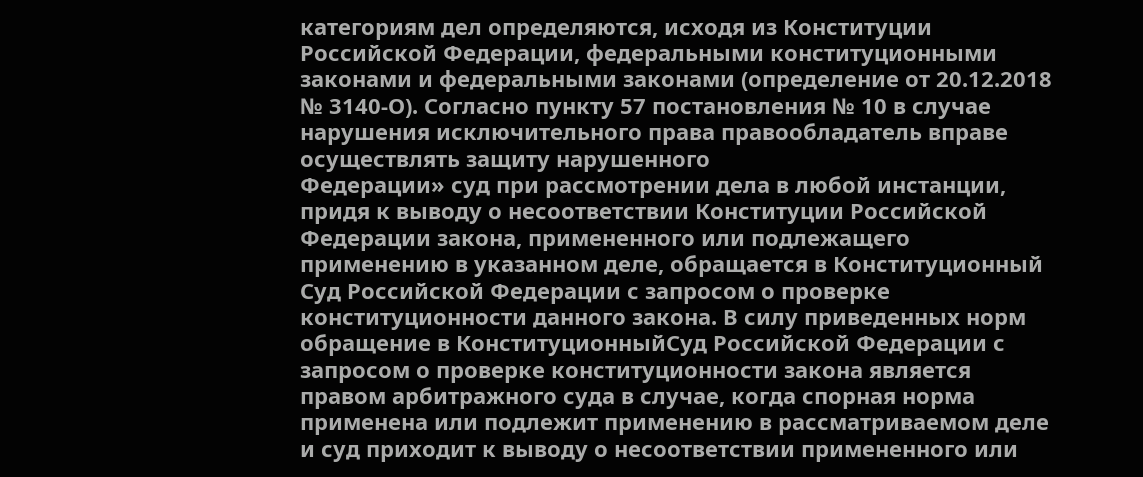категориям дел определяются, исходя из Конституции Российской Федерации, федеральными конституционными законами и федеральными законами (определение от 20.12.2018 № 3140-О). Согласно пункту 57 постановления № 10 в случае нарушения исключительного права правообладатель вправе осуществлять защиту нарушенного
Федерации» суд при рассмотрении дела в любой инстанции, придя к выводу о несоответствии Конституции Российской Федерации закона, примененного или подлежащего применению в указанном деле, обращается в Конституционный Суд Российской Федерации с запросом о проверке конституционности данного закона. В силу приведенных норм обращение в КонституционныйСуд Российской Федерации с запросом о проверке конституционности закона является правом арбитражного суда в случае, когда спорная норма применена или подлежит применению в рассматриваемом деле и суд приходит к выводу о несоответствии примененного или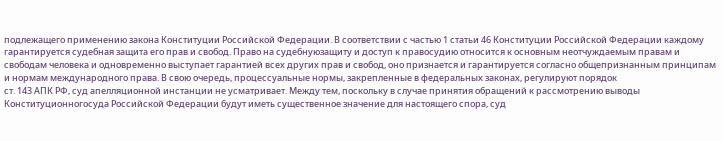подлежащего применению закона Конституции Российской Федерации. В соответствии с частью 1 статьи 46 Конституции Российской Федерации каждому гарантируется судебная защита его прав и свобод. Право на судебнуюзащиту и доступ к правосудию относится к основным неотчуждаемым правам и свободам человека и одновременно выступает гарантией всех других прав и свобод, оно признается и гарантируется согласно общепризнанным принципам и нормам международного права. В свою очередь, процессуальные нормы, закрепленные в федеральных законах, регулируют порядок
ст. 143 АПК РФ, суд апелляционной инстанции не усматривает. Между тем, поскольку в случае принятия обращений к рассмотрению выводы Конституционногосуда Российской Федерации будут иметь существенное значение для настоящего спора, суд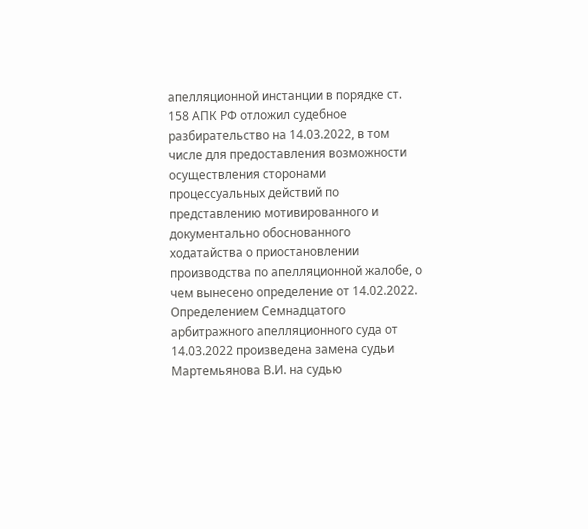апелляционной инстанции в порядке ст. 158 АПК РФ отложил судебное разбирательство на 14.03.2022, в том числе для предоставления возможности осуществления сторонами процессуальных действий по представлению мотивированного и документально обоснованного ходатайства о приостановлении производства по апелляционной жалобе, о чем вынесено определение от 14.02.2022. Определением Семнадцатого арбитражного апелляционного суда от 14.03.2022 произведена замена судьи Мартемьянова В.И. на судью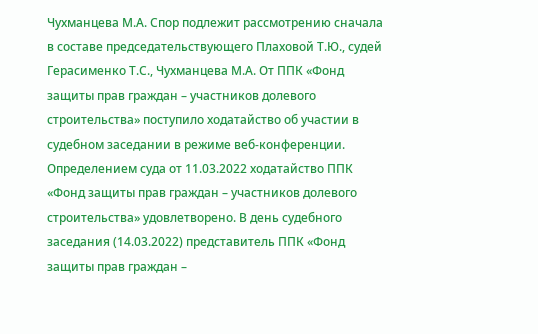Чухманцева М.А. Спор подлежит рассмотрению сначала в составе председательствующего Плаховой Т.Ю., судей Герасименко Т.С., Чухманцева М.А. От ППК «Фонд защиты прав граждан – участников долевого строительства» поступило ходатайство об участии в судебном заседании в режиме веб-конференции. Определением суда от 11.03.2022 ходатайство ППК «Фонд защиты прав граждан – участников долевого строительства» удовлетворено. В день судебного заседания (14.03.2022) представитель ППК «Фонд защиты прав граждан –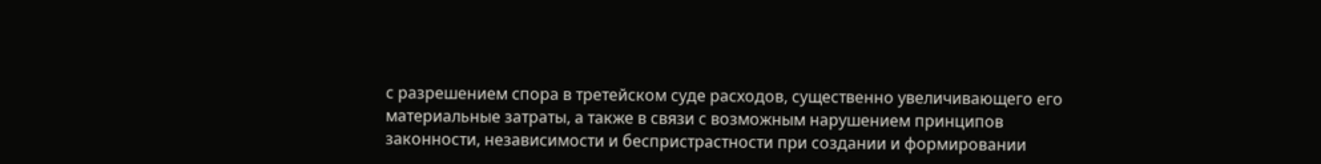с разрешением спора в третейском суде расходов, существенно увеличивающего его материальные затраты, а также в связи с возможным нарушением принципов законности, независимости и беспристрастности при создании и формировании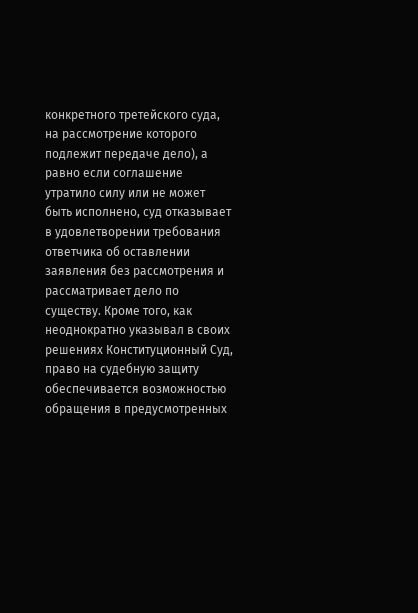конкретного третейского суда, на рассмотрение которого подлежит передаче дело), а равно если соглашение утратило силу или не может быть исполнено, суд отказывает в удовлетворении требования ответчика об оставлении заявления без рассмотрения и рассматривает дело по существу. Кроме того, как неоднократно указывал в своих решениях Конституционный Суд, право на судебную защиту обеспечивается возможностью обращения в предусмотренных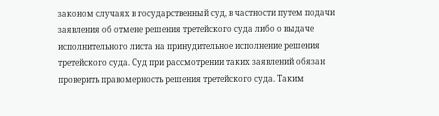законом случаях в государственный суд, в частности путем подачи заявления об отмене решения третейского суда либо о выдаче исполнительного листа на принудительное исполнение решения третейского суда. Суд при рассмотрении таких заявлений обязан проверить правомерность решения третейского суда. Таким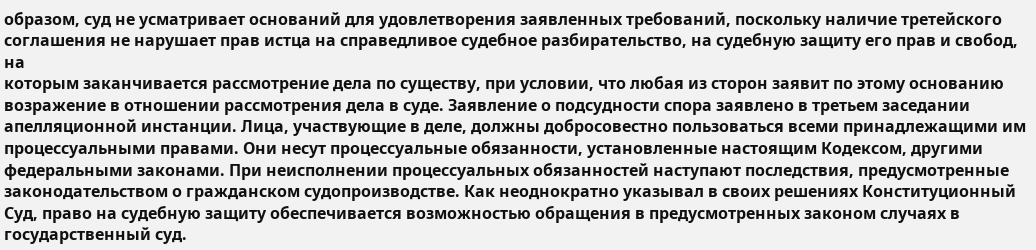образом, суд не усматривает оснований для удовлетворения заявленных требований, поскольку наличие третейского соглашения не нарушает прав истца на справедливое судебное разбирательство, на судебную защиту его прав и свобод, на
которым заканчивается рассмотрение дела по существу, при условии, что любая из сторон заявит по этому основанию возражение в отношении рассмотрения дела в суде. Заявление о подсудности спора заявлено в третьем заседании апелляционной инстанции. Лица, участвующие в деле, должны добросовестно пользоваться всеми принадлежащими им процессуальными правами. Они несут процессуальные обязанности, установленные настоящим Кодексом, другими федеральными законами. При неисполнении процессуальных обязанностей наступают последствия, предусмотренные законодательством о гражданском судопроизводстве. Как неоднократно указывал в своих решениях Конституционный Суд, право на судебную защиту обеспечивается возможностью обращения в предусмотренных законом случаях в государственный суд.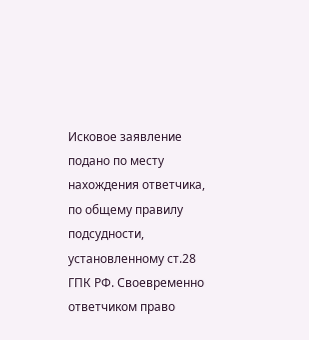Исковое заявление подано по месту нахождения ответчика, по общему правилу подсудности, установленному ст.28 ГПК РФ. Своевременно ответчиком право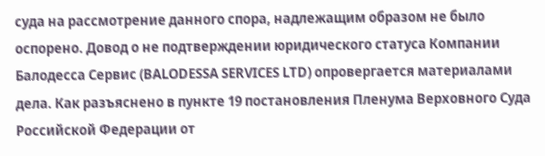суда на рассмотрение данного спора, надлежащим образом не было оспорено. Довод о не подтверждении юридического статуса Компании Балодесса Сервис (BALODESSA SERVICES LTD) опровергается материалами дела. Как разъяснено в пункте 19 постановления Пленума Верховного Суда Российской Федерации от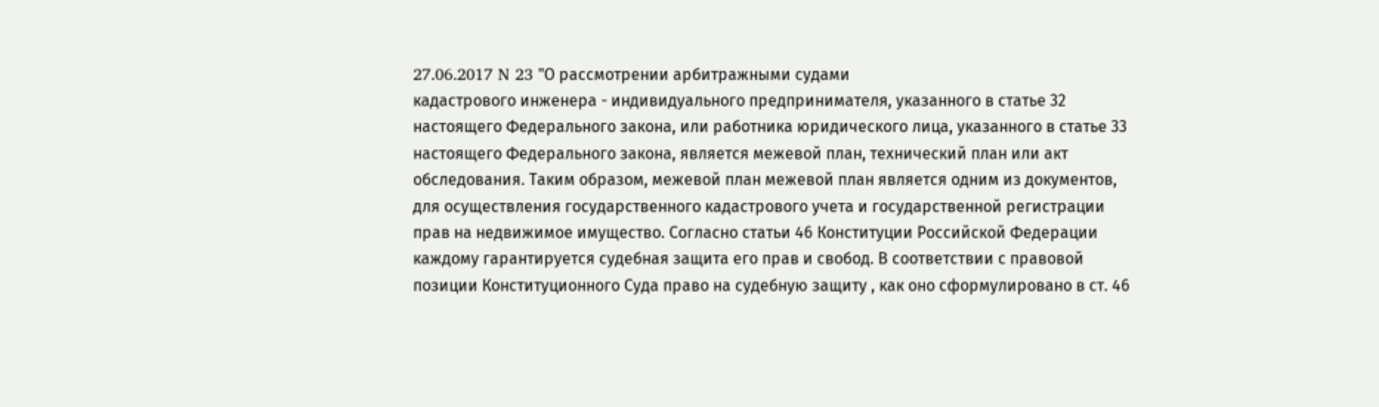27.06.2017 N 23 "О рассмотрении арбитражными судами
кадастрового инженера - индивидуального предпринимателя, указанного в статье 32 настоящего Федерального закона, или работника юридического лица, указанного в статье 33 настоящего Федерального закона, является межевой план, технический план или акт обследования. Таким образом, межевой план межевой план является одним из документов, для осуществления государственного кадастрового учета и государственной регистрации прав на недвижимое имущество. Согласно статьи 46 Конституции Российской Федерации каждому гарантируется судебная защита его прав и свобод. В соответствии с правовой позиции Конституционного Суда право на судебную защиту , как оно сформулировано в ст. 46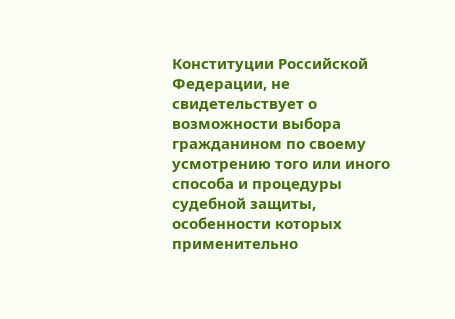Конституции Российской Федерации, не свидетельствует о возможности выбора гражданином по своему усмотрению того или иного способа и процедуры судебной защиты, особенности которых применительно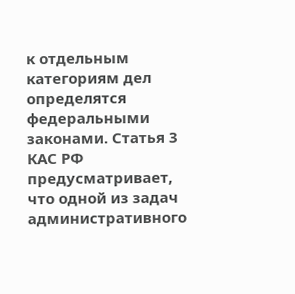к отдельным категориям дел определятся федеральными законами. Статья 3 КАС РФ предусматривает, что одной из задач административного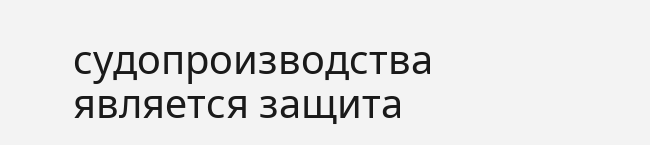судопроизводства является защита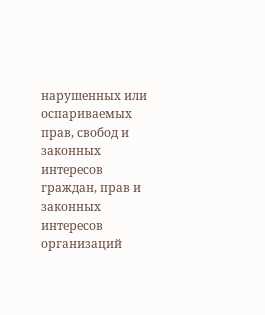нарушенных или оспариваемых прав, свобод и законных интересов граждан, прав и законных интересов организаций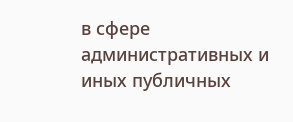в сфере административных и иных публичных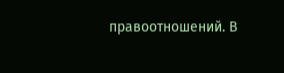правоотношений. В